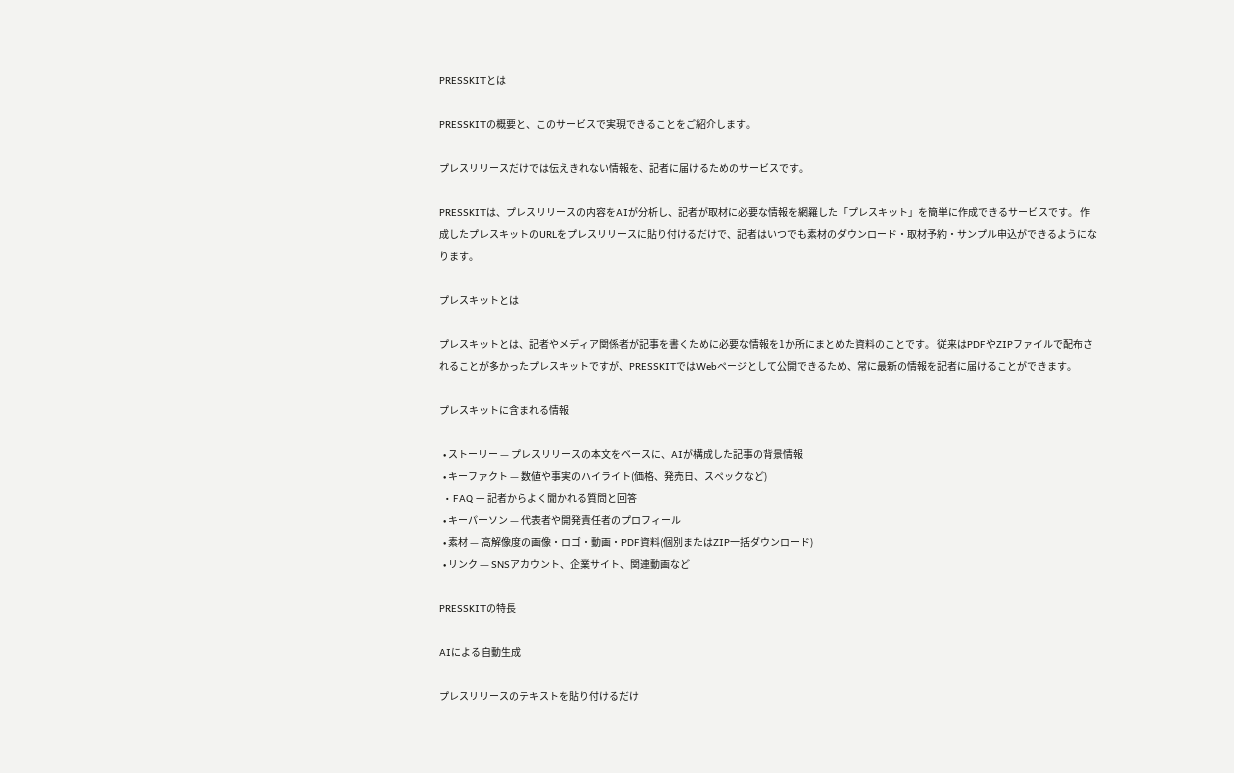PRESSKITとは

PRESSKITの概要と、このサービスで実現できることをご紹介します。

プレスリリースだけでは伝えきれない情報を、記者に届けるためのサービスです。

PRESSKITは、プレスリリースの内容をAIが分析し、記者が取材に必要な情報を網羅した「プレスキット」を簡単に作成できるサービスです。 作成したプレスキットのURLをプレスリリースに貼り付けるだけで、記者はいつでも素材のダウンロード・取材予約・サンプル申込ができるようになります。

プレスキットとは

プレスキットとは、記者やメディア関係者が記事を書くために必要な情報を1か所にまとめた資料のことです。 従来はPDFやZIPファイルで配布されることが多かったプレスキットですが、PRESSKITではWebページとして公開できるため、常に最新の情報を記者に届けることができます。

プレスキットに含まれる情報

  • ストーリー — プレスリリースの本文をベースに、AIが構成した記事の背景情報
  • キーファクト — 数値や事実のハイライト(価格、発売日、スペックなど)
  • FAQ — 記者からよく聞かれる質問と回答
  • キーパーソン — 代表者や開発責任者のプロフィール
  • 素材 — 高解像度の画像・ロゴ・動画・PDF資料(個別またはZIP一括ダウンロード)
  • リンク — SNSアカウント、企業サイト、関連動画など

PRESSKITの特長

AIによる自動生成

プレスリリースのテキストを貼り付けるだけ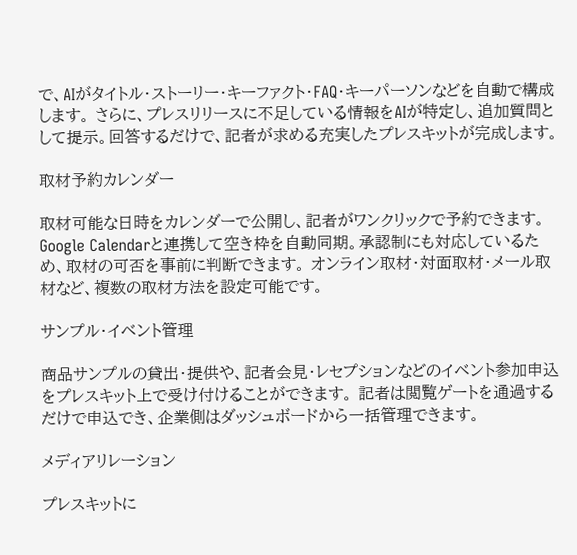で、AIがタイトル・ストーリー・キーファクト・FAQ・キーパーソンなどを自動で構成します。 さらに、プレスリリースに不足している情報をAIが特定し、追加質問として提示。回答するだけで、記者が求める充実したプレスキットが完成します。

取材予約カレンダー

取材可能な日時をカレンダーで公開し、記者がワンクリックで予約できます。 Google Calendarと連携して空き枠を自動同期。承認制にも対応しているため、取材の可否を事前に判断できます。 オンライン取材・対面取材・メール取材など、複数の取材方法を設定可能です。

サンプル・イベント管理

商品サンプルの貸出・提供や、記者会見・レセプションなどのイベント参加申込をプレスキット上で受け付けることができます。 記者は閲覧ゲートを通過するだけで申込でき、企業側はダッシュボードから一括管理できます。

メディアリレーション

プレスキットに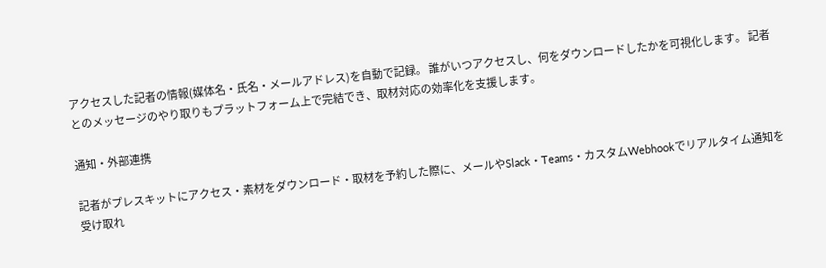アクセスした記者の情報(媒体名・氏名・メールアドレス)を自動で記録。 誰がいつアクセスし、何をダウンロードしたかを可視化します。 記者とのメッセージのやり取りもプラットフォーム上で完結でき、取材対応の効率化を支援します。

通知・外部連携

記者がプレスキットにアクセス・素材をダウンロード・取材を予約した際に、メールやSlack・Teams・カスタムWebhookでリアルタイム通知を受け取れ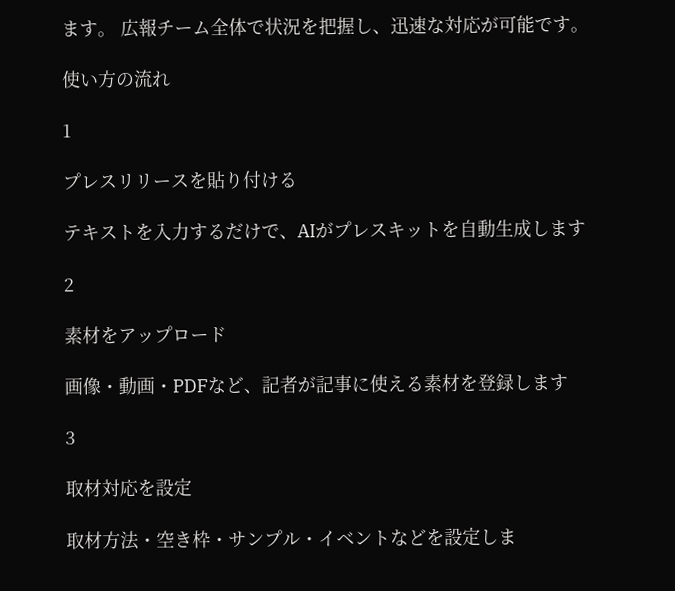ます。 広報チーム全体で状況を把握し、迅速な対応が可能です。

使い方の流れ

1

プレスリリースを貼り付ける

テキストを入力するだけで、AIがプレスキットを自動生成します

2

素材をアップロード

画像・動画・PDFなど、記者が記事に使える素材を登録します

3

取材対応を設定

取材方法・空き枠・サンプル・イベントなどを設定しま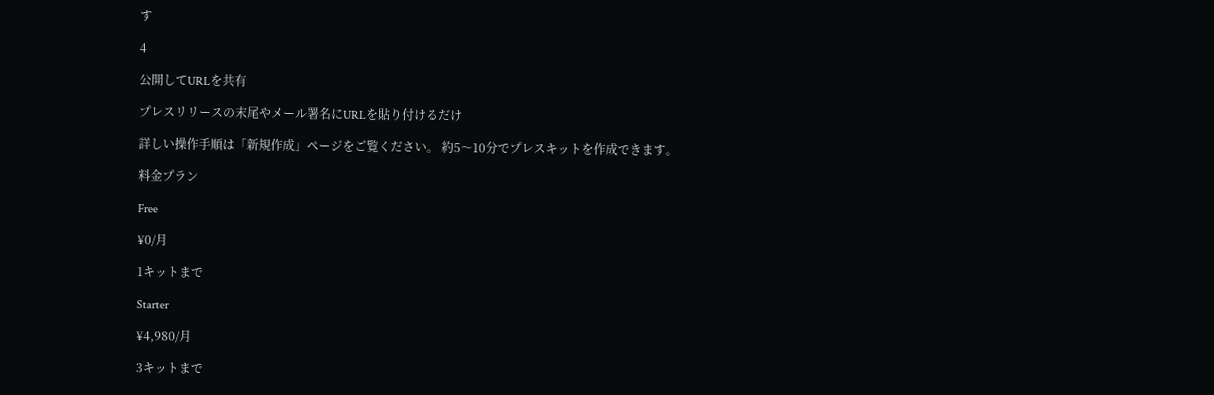す

4

公開してURLを共有

プレスリリースの末尾やメール署名にURLを貼り付けるだけ

詳しい操作手順は「新規作成」ページをご覧ください。 約5〜10分でプレスキットを作成できます。

料金プラン

Free

¥0/月

1キットまで

Starter

¥4,980/月

3キットまで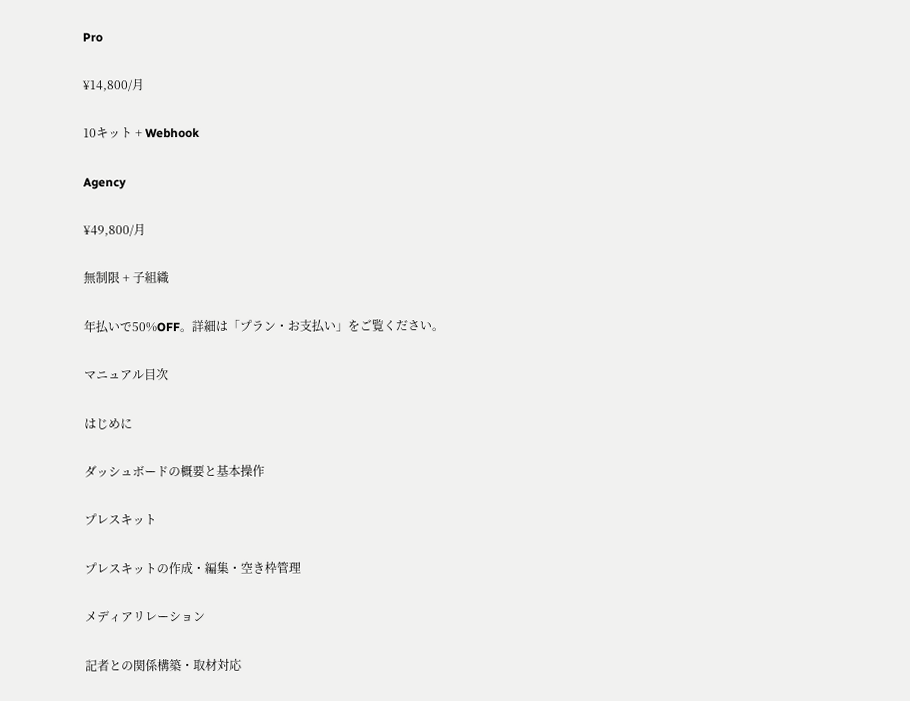Pro

¥14,800/月

10キット + Webhook

Agency

¥49,800/月

無制限 + 子組織

年払いで50%OFF。詳細は「プラン・お支払い」をご覧ください。

マニュアル目次

はじめに

ダッシュボードの概要と基本操作

プレスキット

プレスキットの作成・編集・空き枠管理

メディアリレーション

記者との関係構築・取材対応